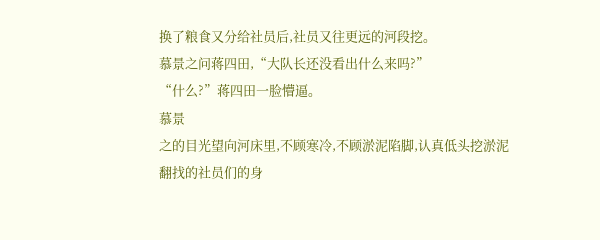换了粮食又分给社员后,社员又往更远的河段挖。
慕景之问蒋四田,“大队长还没看出什么来吗?”
“什么?”蒋四田一脸懵逼。
慕景
之的目光望向河床里,不顾寒冷,不顾淤泥陷脚,认真低头挖淤泥翻找的社员们的身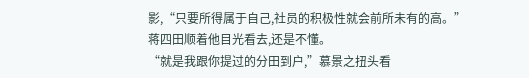影,“只要所得属于自己,社员的积极性就会前所未有的高。”
蒋四田顺着他目光看去,还是不懂。
“就是我跟你提过的分田到户,”慕景之扭头看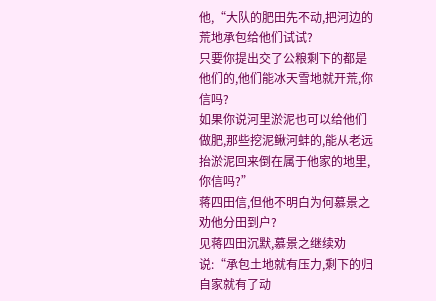他,“大队的肥田先不动,把河边的荒地承包给他们试试?
只要你提出交了公粮剩下的都是他们的,他们能冰天雪地就开荒,你信吗?
如果你说河里淤泥也可以给他们做肥,那些挖泥鳅河蚌的,能从老远抬淤泥回来倒在属于他家的地里,你信吗?”
蒋四田信,但他不明白为何慕景之劝他分田到户?
见蒋四田沉默,慕景之继续劝说:“承包土地就有压力,剩下的归自家就有了动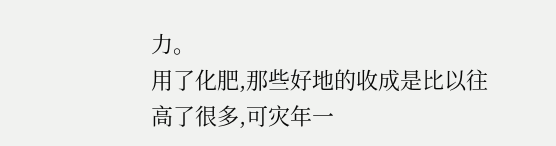力。
用了化肥,那些好地的收成是比以往高了很多,可灾年一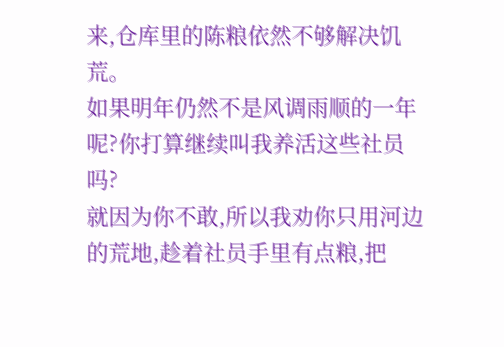来,仓库里的陈粮依然不够解决饥荒。
如果明年仍然不是风调雨顺的一年呢?你打算继续叫我养活这些社员吗?
就因为你不敢,所以我劝你只用河边的荒地,趁着社员手里有点粮,把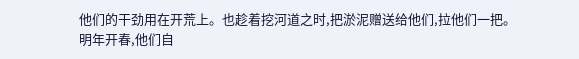他们的干劲用在开荒上。也趁着挖河道之时,把淤泥赠送给他们,拉他们一把。
明年开春,他们自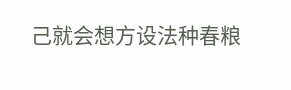己就会想方设法种春粮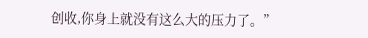创收,你身上就没有这么大的压力了。”